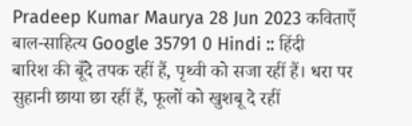Pradeep Kumar Maurya 28 Jun 2023 कविताएँ बाल-साहित्य Google 35791 0 Hindi :: हिंदी
बारिश की बूँदे तपक रहीं हैं, पृथ्वी को सजा रहीं हैं। धरा पर सुहानी छाया छा रहीं हैं, फूलों को खुशबू दे रहीं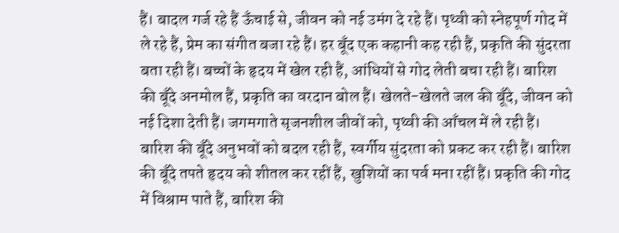हैं। बादल गर्ज रहे हैं ऊँचाई से, जीवन को नई उमंग दे रहे हैं। पृथ्वी को स्नेहपूर्ण गोद में ले रहे हैं, प्रेम का संगीत बजा रहे हैं। हर बूँद एक कहानी कह रही हैं, प्रकृति की सुंदरता बता रही हैं। बच्चों के हृदय में खेल रही हैं, आंधियों से गोद लेती बचा रही हैं। बारिश की बूँदे अनमोल हैं, प्रकृति का वरदान बोल हैं। खेलते-खेलते जल की बूँदे, जीवन को नई दिशा देती हैं। जगमगाते सृजनशील जीवों को, पृथ्वी की आँचल में ले रही हैं। बारिश की बूँदे अनुभवों को बदल रही हैं, स्वर्गीय सुंदरता को प्रकट कर रही हैं। बारिश की बूँदे तपते हृदय को शीतल कर रहीं हैं, खुशियों का पर्व मना रहीं हैं। प्रकृति की गोद में विश्राम पाते हैं, बारिश की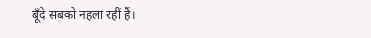बूँदे सबको नहला रहीं हैं।